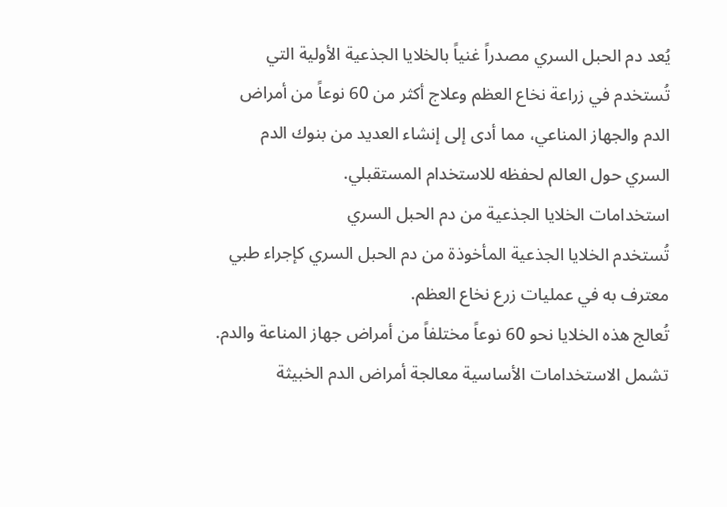يُعد دم الحبل السري مصدراً غنياً بالخلايا الجذعية الأولية التي تُستخدم في زراعة نخاع العظم وعلاج أكثر من 60 نوعاً من أمراض الدم والجهاز المناعي، مما أدى إلى إنشاء العديد من بنوك الدم السري حول العالم لحفظه للاستخدام المستقبلي.
استخدامات الخلايا الجذعية من دم الحبل السري
تُستخدم الخلايا الجذعية المأخوذة من دم الحبل السري كإجراء طبي معترف به في عمليات زرع نخاع العظم.
تُعالج هذه الخلايا نحو 60 نوعاً مختلفاً من أمراض جهاز المناعة والدم.
تشمل الاستخدامات الأساسية معالجة أمراض الدم الخبيثة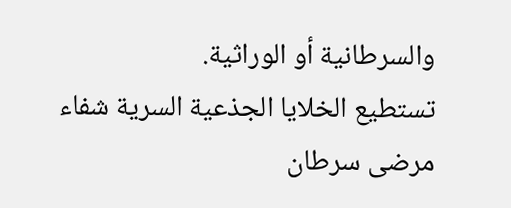والسرطانية أو الوراثية.
تستطيع الخلايا الجذعية السرية شفاء مرضى سرطان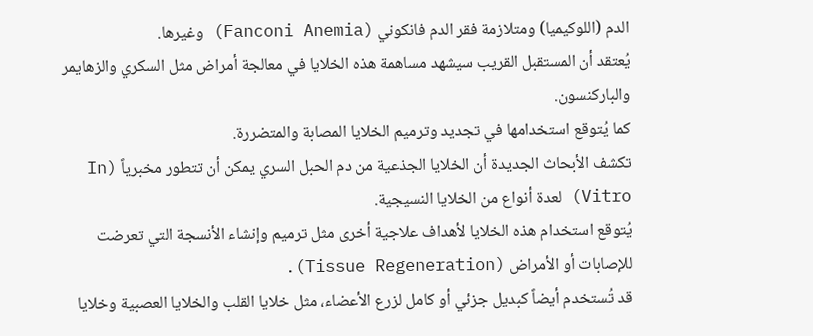الدم (اللوكيميا) ومتلازمة فقر الدم فانكوني (Fanconi Anemia) وغيرها.
يُعتقد أن المستقبل القريب سيشهد مساهمة هذه الخلايا في معالجة أمراض مثل السكري والزهايمر والباركنسون.
كما يُتوقع استخدامها في تجديد وترميم الخلايا المصابة والمتضررة.
تكشف الأبحاث الجديدة أن الخلايا الجذعية من دم الحبل السري يمكن أن تتطور مخبرياً (In Vitro) لعدة أنواع من الخلايا النسيجية.
يُتوقع استخدام هذه الخلايا لأهداف علاجية أخرى مثل ترميم وإنشاء الأنسجة التي تعرضت للإصابات أو الأمراض (Tissue Regeneration).
قد تُستخدم أيضاً كبديل جزئي أو كامل لزرع الأعضاء، مثل خلايا القلب والخلايا العصبية وخلايا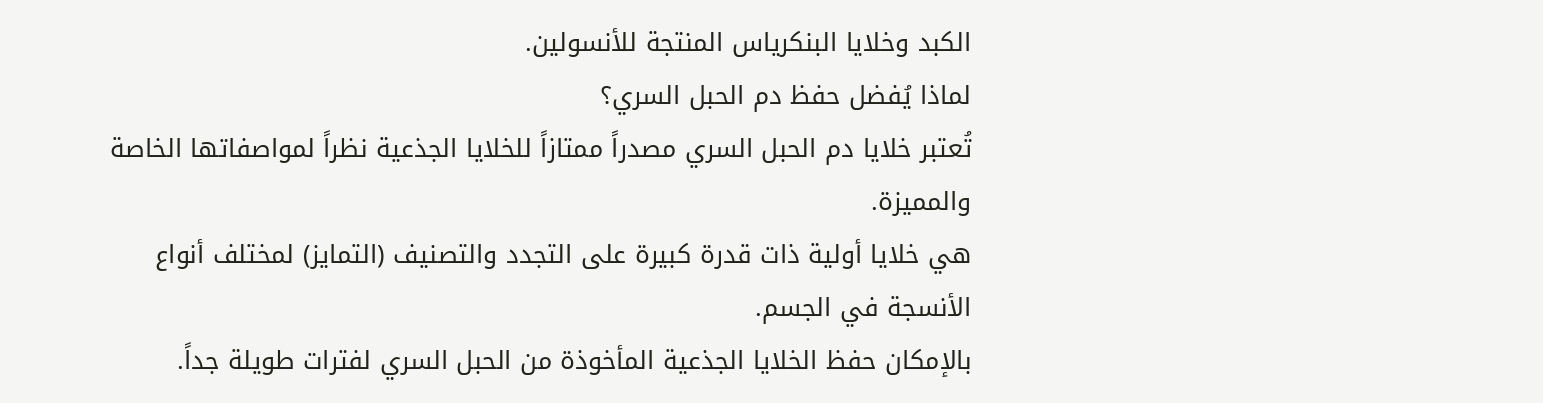الكبد وخلايا البنكرياس المنتجة للأنسولين.
لماذا يُفضل حفظ دم الحبل السري؟
تُعتبر خلايا دم الحبل السري مصدراً ممتازاً للخلايا الجذعية نظراً لمواصفاتها الخاصة والمميزة.
هي خلايا أولية ذات قدرة كبيرة على التجدد والتصنيف (التمايز) لمختلف أنواع الأنسجة في الجسم.
بالإمكان حفظ الخلايا الجذعية المأخوذة من الحبل السري لفترات طويلة جداً.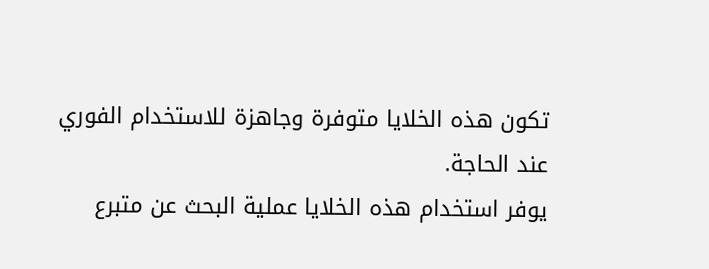تكون هذه الخلايا متوفرة وجاهزة للاستخدام الفوري عند الحاجة.
يوفر استخدام هذه الخلايا عملية البحث عن متبرع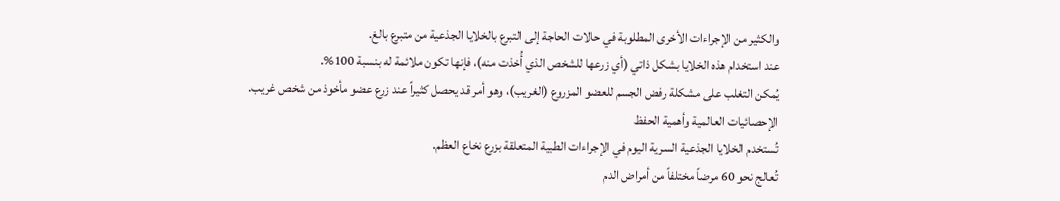والكثير من الإجراءات الأخرى المطلوبة في حالات الحاجة إلى التبرع بالخلايا الجذعية من متبرع بالغ.
عند استخدام هذه الخلايا بشكل ذاتي (أي زرعها للشخص الذي أُخذت منه)، فإنها تكون ملائمة له بنسبة 100%.
يُمكن التغلب على مشكلة رفض الجسم للعضو المزروع (الغريب)، وهو أمر قد يحصل كثيراً عند زرع عضو مأخوذ من شخص غريب.
الإحصائيات العالمية وأهمية الحفظ
تُستخدم الخلايا الجذعية السرية اليوم في الإجراءات الطبية المتعلقة بزرع نخاع العظم.
تُعالج نحو 60 مرضاً مختلفاً من أمراض الدم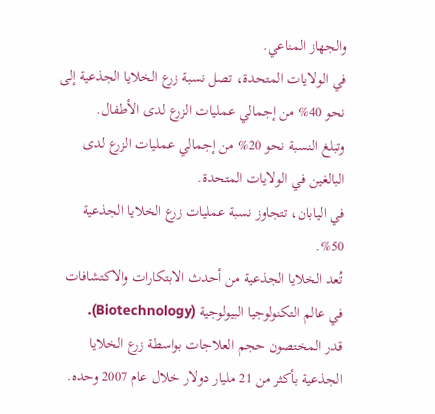والجهاز المناعي.
في الولايات المتحدة، تصل نسبة زرع الخلايا الجذعية إلى نحو 40% من إجمالي عمليات الزرع لدى الأطفال.
وتبلغ النسبة نحو 20% من إجمالي عمليات الزرع لدى البالغين في الولايات المتحدة.
في اليابان، تتجاوز نسبة عمليات زرع الخلايا الجذعية 50%.
تُعد الخلايا الجذعية من أحدث الابتكارات والاكتشافات في عالم التكنولوجيا البيولوجية (Biotechnology).
قدر المختصون حجم العلاجات بواسطة زرع الخلايا الجذعية بأكثر من 21 مليار دولار خلال عام 2007 وحده.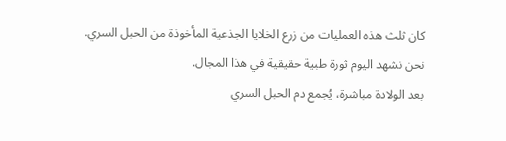كان ثلث هذه العمليات من زرع الخلايا الجذعية المأخوذة من الحبل السري.
نحن نشهد اليوم ثورة طبية حقيقية في هذا المجال.
بعد الولادة مباشرة، يُجمع دم الحبل السري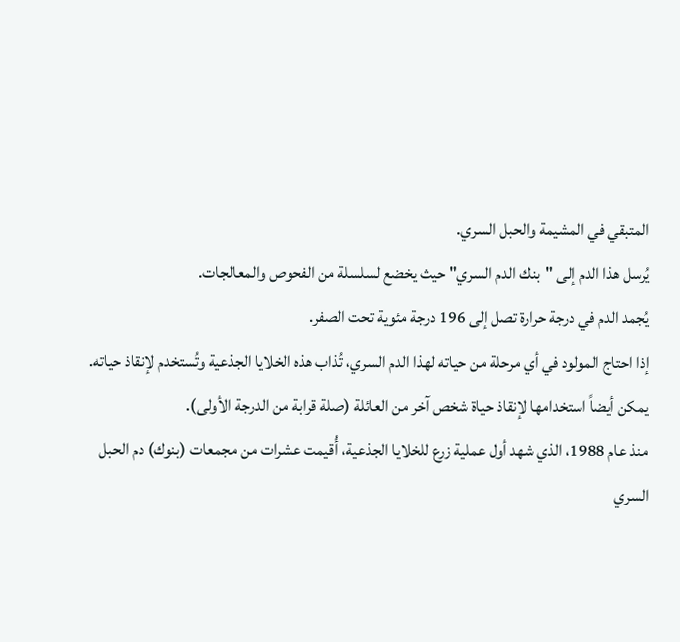المتبقي في المشيمة والحبل السري.
يُرسل هذا الدم إلى "بنك الدم السري" حيث يخضع لسلسلة من الفحوص والمعالجات.
يُجمد الدم في درجة حرارة تصل إلى 196 درجة مئوية تحت الصفر.
إذا احتاج المولود في أي مرحلة من حياته لهذا الدم السري، تُذاب هذه الخلايا الجذعية وتُستخدم لإنقاذ حياته.
يمكن أيضاً استخدامها لإنقاذ حياة شخص آخر من العائلة (صلة قرابة من الدرجة الأولى).
منذ عام 1988، الذي شهد أول عملية زرع للخلايا الجذعية، أُقيمت عشرات من مجمعات (بنوك) دم الحبل السري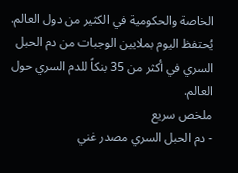الخاصة والحكومية في الكثير من دول العالم.
يُحتفظ اليوم بملايين الوجبات من دم الحبل السري في أكثر من 35 بنكاً للدم السري حول العالم.
ملخص سريع
- دم الحبل السري مصدر غني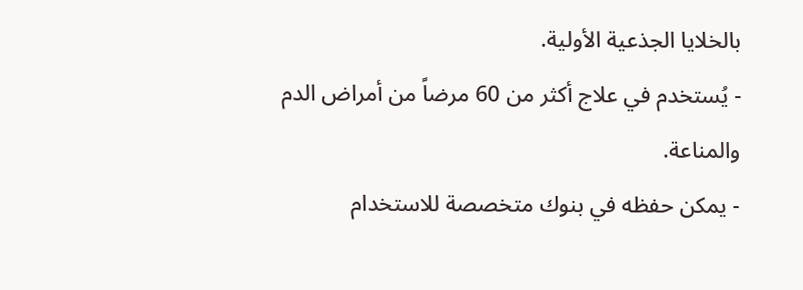بالخلايا الجذعية الأولية.
- يُستخدم في علاج أكثر من 60 مرضاً من أمراض الدم والمناعة.
- يمكن حفظه في بنوك متخصصة للاستخدام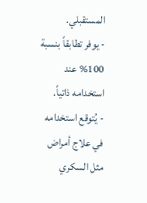المستقبلي.
- يوفر تطابقاً بنسبة 100% عند استخدامه ذاتياً.
- يُتوقع استخدامه في علاج أمراض مثل السكري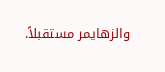والزهايمر مستقبلاً.